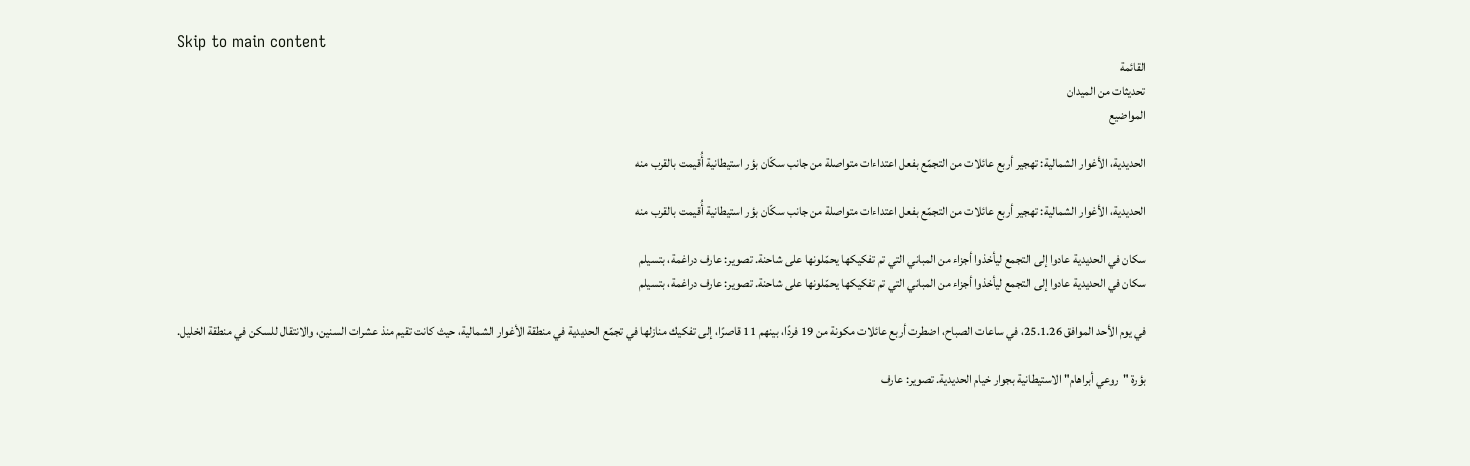Skip to main content
القائمة
تحديثات من الميدان
المواضيع

الحديدية، الأغوار الشمالية: تهجير أربع عائلات من التجمّع بفعل اعتداءات متواصلة من جانب سكّان بؤر استيطانية أُقيمت بالقرب منه

الحديدية، الأغوار الشمالية: تهجير أربع عائلات من التجمّع بفعل اعتداءات متواصلة من جانب سكّان بؤر استيطانية أُقيمت بالقرب منه

سكان في الحديدية عادوا إلى التجمع ليأخذوا أجزاء من المباني التي تم تفكيكها يحمّلونها على شاحنة. تصوير: عارف دراغمة، بتسيلم
سكان في الحديدية عادوا إلى التجمع ليأخذوا أجزاء من المباني التي تم تفكيكها يحمّلونها على شاحنة. تصوير: عارف دراغمة، بتسيلم

في يوم الأحد الموافق 25.1.26، في ساعات الصباح، اضطرت أربع عائلات مكونة من 19 فردًا، بينهم 11 قاصرًا، إلى تفكيك منازلها في تجمّع الحديدية في منطقة الأغوار الشمالية، حيث كانت تقيم منذ عشرات السنين، والانتقال للسكن في منطقة الخليل.

بؤرة "روعي أبراهام" الاستيطانية بجوار خيام الحديدية. تصوير: عارف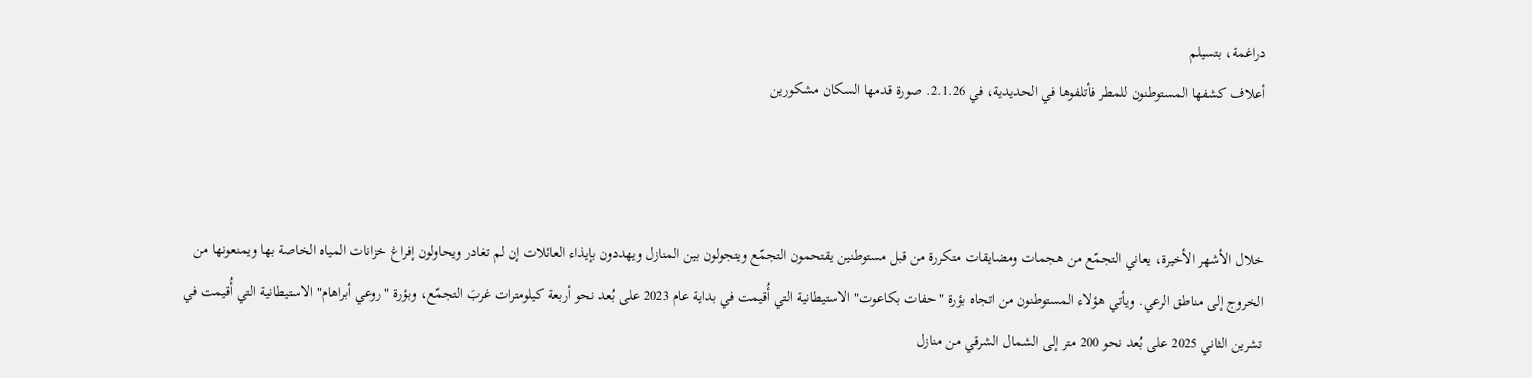دراغمة، بتسيلم
أعلاف كشفها المستوطنون للمطر فأتلفوها في الحديدية، في 2.1.26. صورة قدمها السكان مشكورين



خلال الأشهر الأخيرة، يعاني التجمّع من هجمات ومضايقات متكررة من قبل مستوطنين يقتحمون التجمّع ويتجولون بين المنازل ويهددون بإيذاء العائلات إن لم تغادر ويحاولون إفراغ خزانات المياه الخاصة بها ويمنعونها من الخروج إلى مناطق الرعي. ويأتي هؤلاء المستوطنون من اتجاه بؤرة "حفات بكاعوت" الاستيطانية التي أُقيمت في بداية عام 2023 على بُعد نحو أربعة كيلومترات غربَ التجمّع، وبؤرة "روعي أبراهام" الاستيطانية التي أُقيمت في تشرين الثاني 2025 على بُعد نحو 200 متر إلى الشمال الشرقي من منازل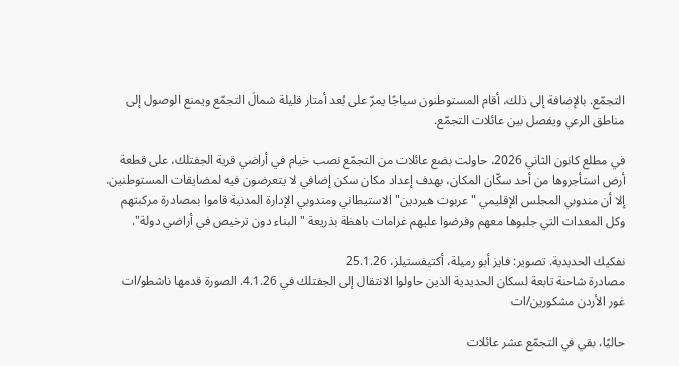التجمّع. بالإضافة إلى ذلك، أقام المستوطنون سياجًا يمرّ على بُعد أمتار قليلة شمالَ التجمّع ويمنع الوصول إلى مناطق الرعي ويفصل بين عائلات التجمّع.

في مطلع كانون الثاني 2026، حاولت بضع عائلات من التجمّع نصب خيام في أراضي قرية الجفتلك، على قطعة أرض استأجروها من أحد سكّان المكان، بهدف إعداد مكان سكن إضافي لا يتعرضون فيه لمضايقات المستوطنين. إلا أن مندوبي المجلس الإقليمي "عربوت هيردين" الاستيطاني ومندوبي الإدارة المدنية قاموا بمصادرة مركبتهم وكل المعدات التي جلبوها معهم وفرضوا عليهم غرامات باهظة بذريعة "البناء دون ترخيص في أراضي دولة".

نفكيك الحديدية. تصوير: فايز أبو رميلة، أكتيفستيلز، 25.1.26
مصادرة شاحنة تابعة لسكان الحديدية الذين حاولوا الانتقال إلى الجفتلك في 4.1.26. الصورة قدمها ناشطو/ات غور الأردن مشكورين/ات

حاليًا، بقي في التجمّع عشر عائلات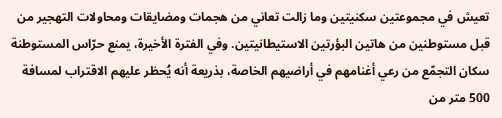تعيش في مجموعتين سكنيتين وما زالت تعاني من هجمات ومضايقات ومحاولات التهجير من قبل مستوطنين من هاتين البؤرتين الاستيطانيتين. وفي الفترة الأخيرة، يمنع حرّاس المستوطنة سكان التجمّع من رعي أغنامهم في أراضيهم الخاصة، بذريعة أنه يُحظر عليهم الاقتراب لمسافة 500 متر من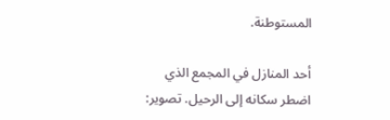المستوطنة.

أحد المنازل في المجمع الذي اضطر سكانه إلى الرحيل. تصوير: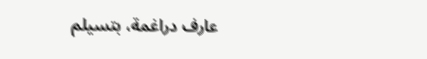عارف دراغمة، بتسيلم